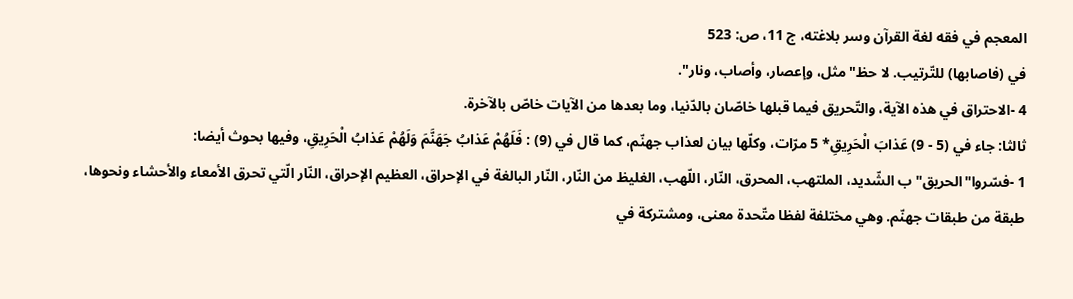المعجم في فقه لغة القرآن وسر بلاغته، ج 11، ص: 523
في (فاصابها) للتّرتيب. لا حظ"مثل، وإعصار، وأصاب، ونار".
4 -الاحتراق في هذه الآية، والتّحريق فيما قبلها خاصّان بالدّنيا، وما بعدها من الآيات خاصّ بالآخرة.
ثالثا: جاء في (5 - 9) عَذابَ الْحَرِيقِ* 5 مرّات، وكلّها بيان لعذاب جهنّم، كما قال في (9) : فَلَهُمْ عَذابُ جَهَنَّمَ وَلَهُمْ عَذابُ الْحَرِيقِ، وفيها بحوث أيضا:
1 -فسّروا"الحريق"ب الشّديد، الملتهب، المحرق، النّار، اللّهب، الغليظ من النّار، النّار البالغة في الإحراق، العظيم الإحراق، النّار الّتي تحرق الأمعاء والأحشاء ونحوها، طبقة من طبقات جهنّم. وهي مختلفة لفظا متّحدة معنى، ومشتركة في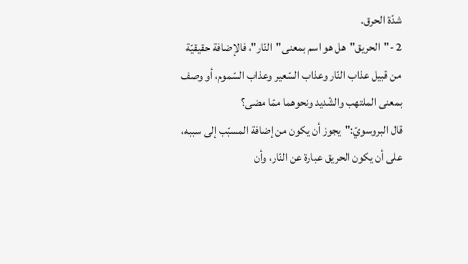شدّة الحرق.
2 -"الحريق"هل هو اسم بمعنى"النّار"، فالإضافة حقيقيّة من قبيل عذاب النّار وعذاب السّعير وعذاب السّموم، أو وصف بمعنى الملتهب والشّديد ونحوهما ممّا مضى؟
قال البروسويّ:"يجوز أن يكون من إضافة المسبّب إلى سببه، على أن يكون الحريق عبارة عن النّار، وأن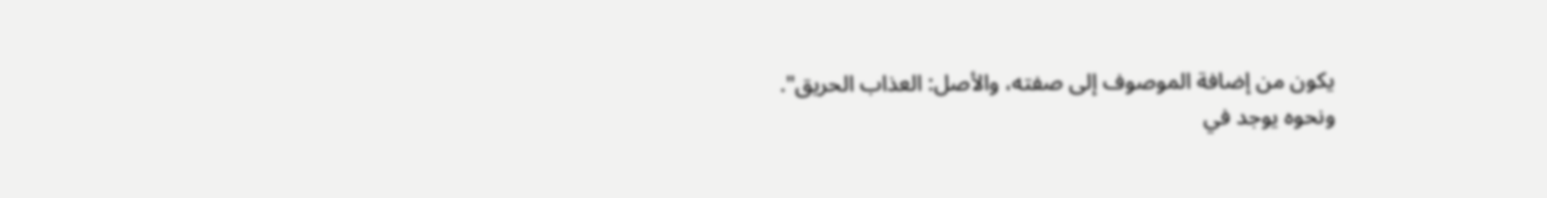يكون من إضافة الموصوف إلى صفته، والأصل: العذاب الحريق".
ونحوه يوجد في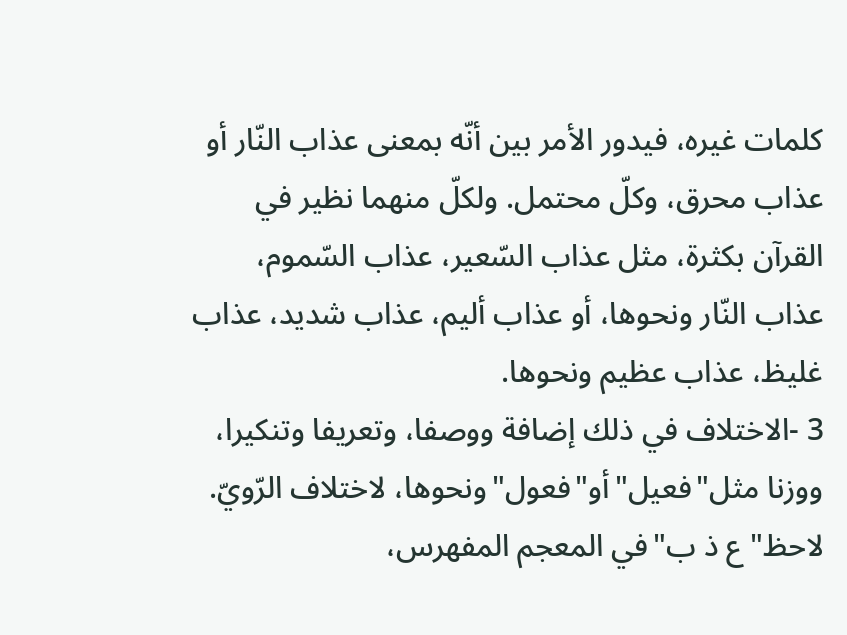كلمات غيره، فيدور الأمر بين أنّه بمعنى عذاب النّار أو عذاب محرق، وكلّ محتمل. ولكلّ منهما نظير في القرآن بكثرة، مثل عذاب السّعير، عذاب السّموم، عذاب النّار ونحوها، أو عذاب أليم، عذاب شديد، عذاب غليظ، عذاب عظيم ونحوها.
3 -الاختلاف في ذلك إضافة ووصفا، وتعريفا وتنكيرا، ووزنا مثل"فعيل"أو"فعول"ونحوها، لاختلاف الرّويّ. لاحظ"ع ذ ب"في المعجم المفهرس،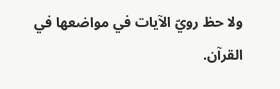ولا حظ رويّ الآيات في مواضعها في القرآن.